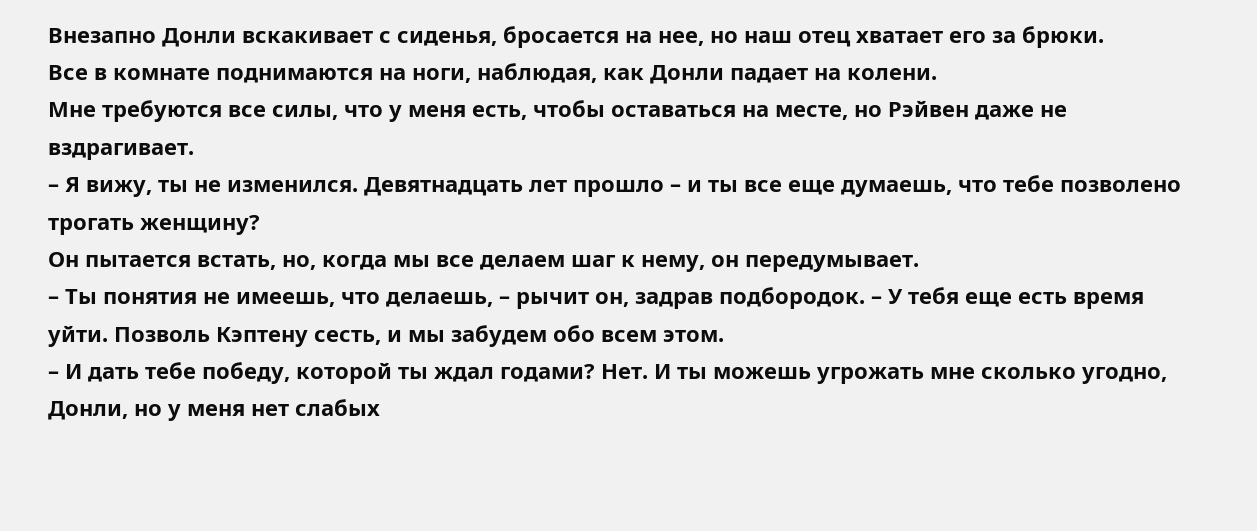Внезапно Донли вскакивает с сиденья, бросается на нее, но наш отец хватает его за брюки.
Все в комнате поднимаются на ноги, наблюдая, как Донли падает на колени.
Мне требуются все силы, что у меня есть, чтобы оставаться на месте, но Рэйвен даже не вздрагивает.
– Я вижу, ты не изменился. Девятнадцать лет прошло – и ты все еще думаешь, что тебе позволено трогать женщину?
Он пытается встать, но, когда мы все делаем шаг к нему, он передумывает.
– Ты понятия не имеешь, что делаешь, – рычит он, задрав подбородок. – У тебя еще есть время уйти. Позволь Кэптену сесть, и мы забудем обо всем этом.
– И дать тебе победу, которой ты ждал годами? Нет. И ты можешь угрожать мне сколько угодно, Донли, но у меня нет слабых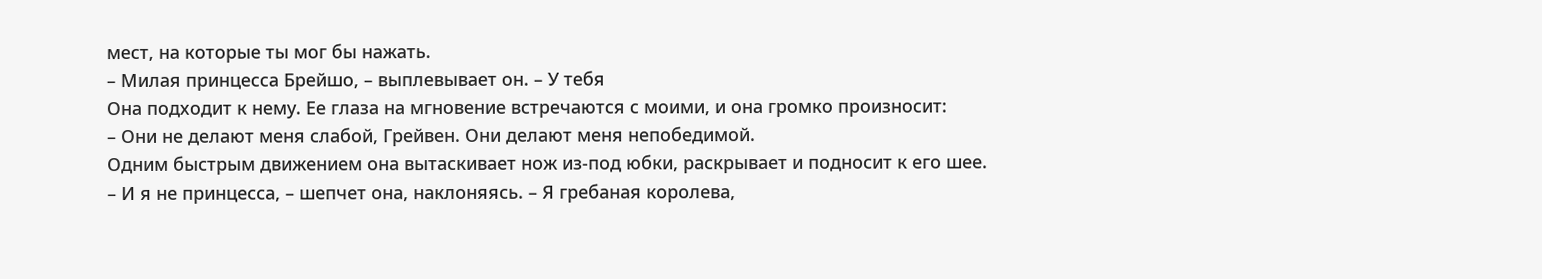мест, на которые ты мог бы нажать.
– Милая принцесса Брейшо, – выплевывает он. – У тебя
Она подходит к нему. Ее глаза на мгновение встречаются с моими, и она громко произносит:
– Они не делают меня слабой, Грейвен. Они делают меня непобедимой.
Одним быстрым движением она вытаскивает нож из-под юбки, раскрывает и подносит к его шее.
– И я не принцесса, – шепчет она, наклоняясь. – Я гребаная королева,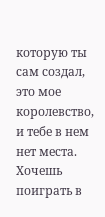которую ты сам создал, это мое королевство, и тебе в нем нет места. Хочешь поиграть в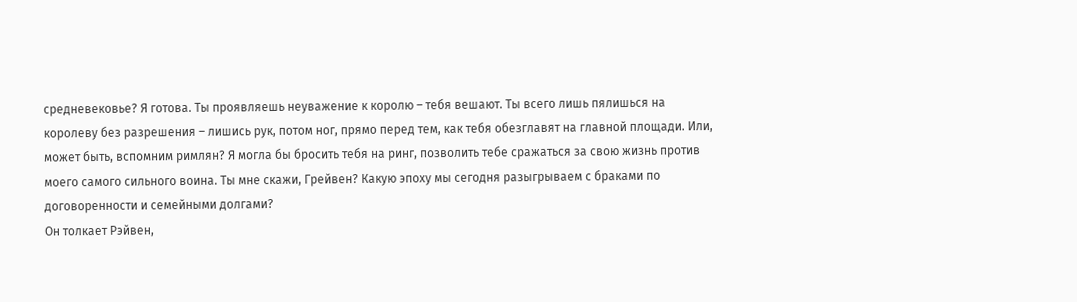средневековье? Я готова. Ты проявляешь неуважение к королю – тебя вешают. Ты всего лишь пялишься на королеву без разрешения – лишись рук, потом ног, прямо перед тем, как тебя обезглавят на главной площади. Или, может быть, вспомним римлян? Я могла бы бросить тебя на ринг, позволить тебе сражаться за свою жизнь против моего самого сильного воина. Ты мне скажи, Грейвен? Какую эпоху мы сегодня разыгрываем с браками по договоренности и семейными долгами?
Он толкает Рэйвен,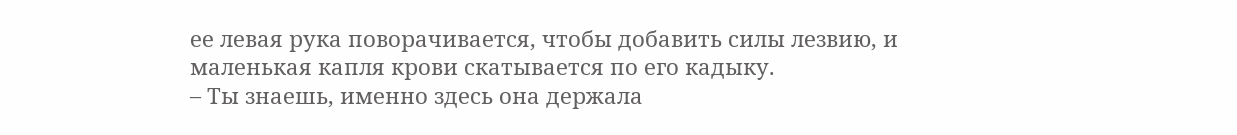ее левая рука поворачивается, чтобы добавить силы лезвию, и маленькая капля крови скатывается по его кадыку.
– Ты знаешь, именно здесь она держала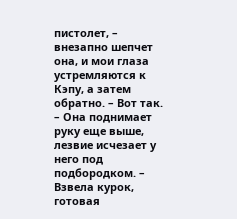пистолет, – внезапно шепчет она, и мои глаза устремляются к Кэпу, а затем обратно. – Вот так. – Она поднимает руку еще выше, лезвие исчезает у него под подбородком. – Взвела курок, готовая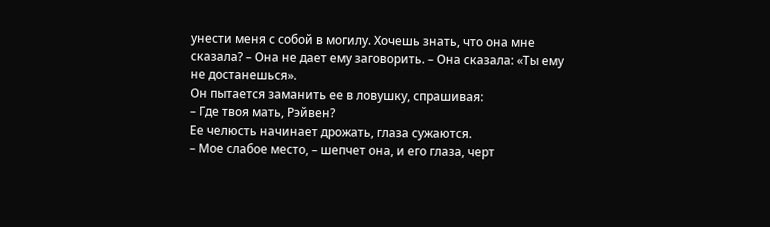унести меня с собой в могилу. Хочешь знать, что она мне сказала? – Она не дает ему заговорить. – Она сказала: «Ты ему не достанешься».
Он пытается заманить ее в ловушку, спрашивая:
– Где твоя мать, Рэйвен?
Ее челюсть начинает дрожать, глаза сужаются.
– Мое слабое место, – шепчет она, и его глаза, черт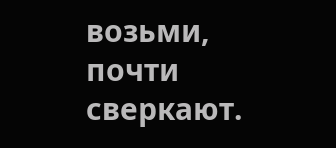возьми, почти сверкают.